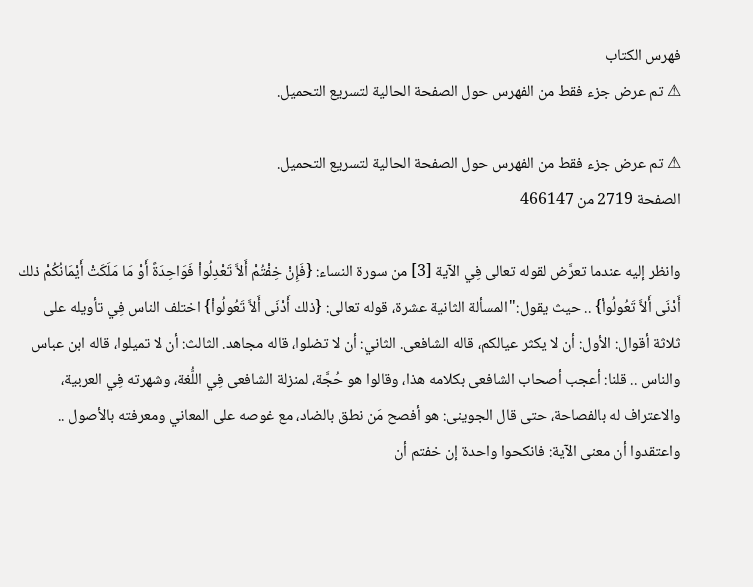فهرس الكتاب
⚠ تم عرض جزء فقط من الفهرس حول الصفحة الحالية لتسريع التحميل.

⚠ تم عرض جزء فقط من الفهرس حول الصفحة الحالية لتسريع التحميل.
الصفحة 2719 من 466147

وانظر إليه عندما تعرَّض لقوله تعالى فِي الآية [3] من سورة النساء: {فَإِنْ خِفْتُمْ أَلاَّ تَعْدِلُواْ فَوَاحِدَةً أَوْ مَا مَلَكَتْ أَيْمَانُكُمْ ذلك أَدْنَى أَلاَّ تَعُولُواْ} .. حيث يقول:"المسألة الثانية عشرة، قوله تعالى: {ذلك أَدْنَى أَلاَّ تَعُولُواْ} اختلف الناس فِي تأويله على ثلاثة أقوال: الأول: أن لا يكثر عيالكم، قاله الشافعى. الثاني: أن لا تضلوا، قاله مجاهد. الثالث: أن لا تميلوا، قاله ابن عباس والناس .. قلنا: أعجب أصحاب الشافعى بكلامه هذا، وقالوا هو حُجَّة، لمنزلة الشافعى فِي اللُّغة، وشهرته فِي العربية، والاعتراف له بالفصاحة، حتى قال الجوينى: هو أفصح مَن نطق بالضاد، مع غوصه على المعاني ومعرفته بالأصول .. واعتقدوا أن معنى الآية: فانكحوا واحدة إن خفتم أن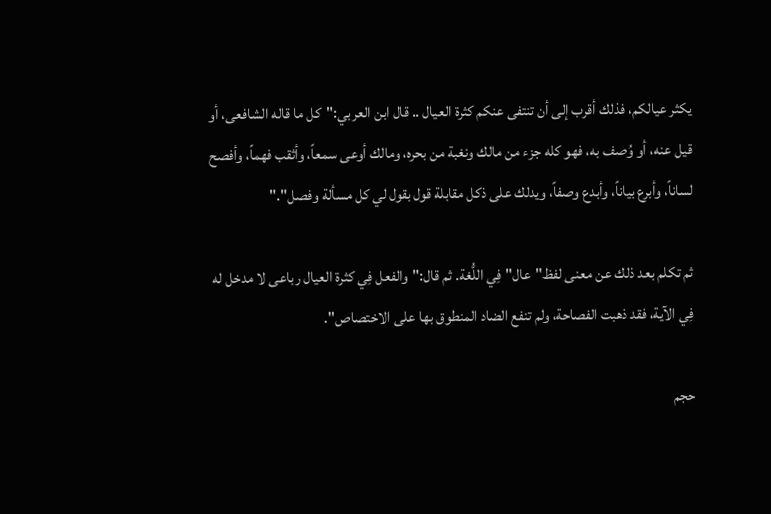يكثر عيالكم، فذلك أقرب إلى أن تنتفى عنكم كثرة العيال .. قال ابن العربي:"كل ما قاله الشافعى، أو قيل عنه، أو وُصف به، فهو كله جزء من مالك ونغبة من بحره، ومالك أوعى سمعاً، وأثقب فهماً، وأفصح لساناً، وأبرع بياناً، وأبدع وصفاً، ويدلك على ذكل مقابلة قول بقول لي كل مسألة وفصل"."

ثم تكلم بعد ذلك عن معنى لفظ"عال"فِي اللُّغة. ثم قال:"والفعل فِي كثرة العيال رباعى لا مدخل له فِي الآية، فقد ذهبت الفصاحة، ولم تنفع الضاد المنطوق بها على الاختصاص".

حجم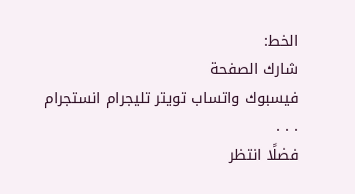الخط:
شارك الصفحة
فيسبوك واتساب تويتر تليجرام انستجرام
. . .
فضلًا انتظر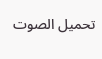تحميل الصوت